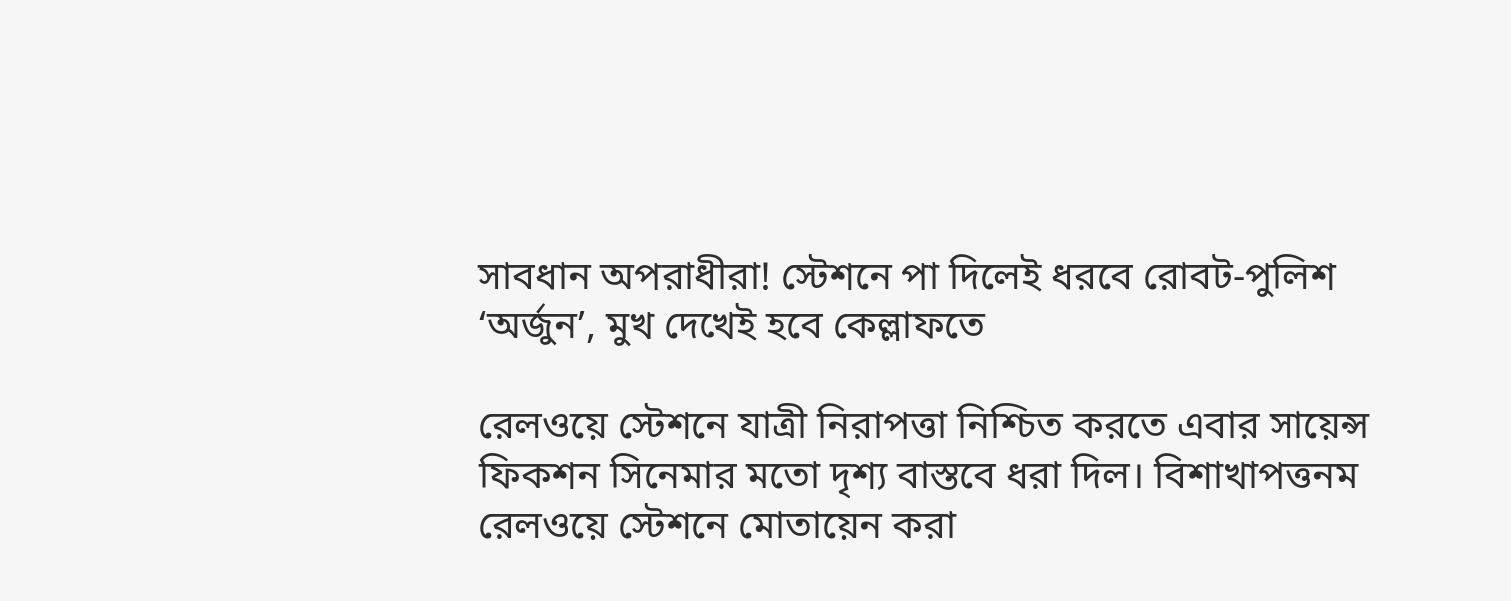সাবধান অপরাধীরা! স্টেশনে পা দিলেই ধরবে রোবট-পুলিশ ‘অর্জুন’, মুখ দেখেই হবে কেল্লাফতে

রেলওয়ে স্টেশনে যাত্রী নিরাপত্তা নিশ্চিত করতে এবার সায়েন্স ফিকশন সিনেমার মতো দৃশ্য বাস্তবে ধরা দিল। বিশাখাপত্তনম রেলওয়ে স্টেশনে মোতায়েন করা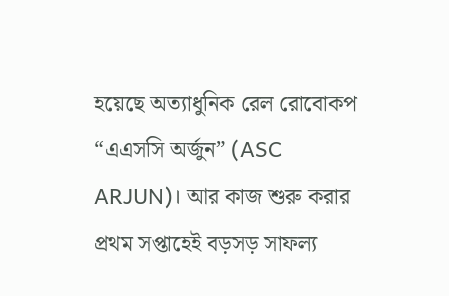হয়েছে অত্যাধুনিক রেল রোবোকপ “এএসসি অর্জুন” (ASC ARJUN)। আর কাজ শুরু করার প্রথম সপ্তাহেই বড়সড় সাফল্য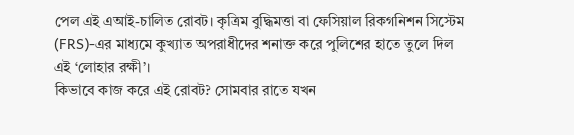পেল এই এআই-চালিত রোবট। কৃত্রিম বুদ্ধিমত্তা বা ফেসিয়াল রিকগনিশন সিস্টেম (FRS)-এর মাধ্যমে কুখ্যাত অপরাধীদের শনাক্ত করে পুলিশের হাতে তুলে দিল এই ‘লোহার রক্ষী’।
কিভাবে কাজ করে এই রোবট? সোমবার রাতে যখন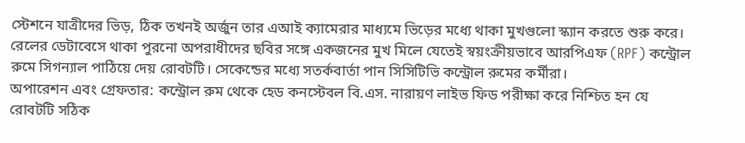স্টেশনে যাত্রীদের ভিড়, ঠিক তখনই অর্জুন তার এআই ক্যামেরার মাধ্যমে ভিড়ের মধ্যে থাকা মুখগুলো স্ক্যান করতে শুরু করে। রেলের ডেটাবেসে থাকা পুরনো অপরাধীদের ছবির সঙ্গে একজনের মুখ মিলে যেতেই স্বয়ংক্রীয়ভাবে আরপিএফ (RPF) কন্ট্রোল রুমে সিগন্যাল পাঠিয়ে দেয় রোবটটি। সেকেন্ডের মধ্যে সতর্কবার্তা পান সিসিটিভি কন্ট্রোল রুমের কর্মীরা।
অপারেশন এবং গ্রেফতার: কন্ট্রোল রুম থেকে হেড কনস্টেবল বি.এস. নারায়ণ লাইভ ফিড পরীক্ষা করে নিশ্চিত হন যে রোবটটি সঠিক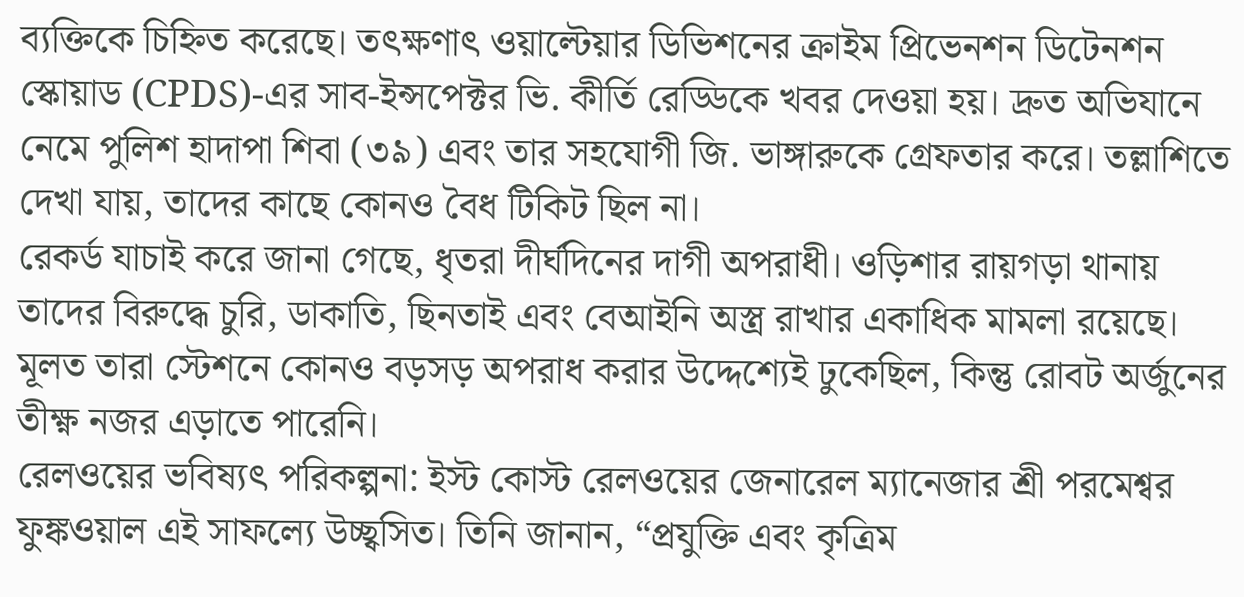ব্যক্তিকে চিহ্নিত করেছে। তৎক্ষণাৎ ওয়াল্টেয়ার ডিভিশনের ক্রাইম প্রিভেনশন ডিটেনশন স্কোয়াড (CPDS)-এর সাব-ইন্সপেক্টর ভি. কীর্তি রেড্ডিকে খবর দেওয়া হয়। দ্রুত অভিযানে নেমে পুলিশ হাদাপা শিবা (৩৯) এবং তার সহযোগী জি. ভাঙ্গারুকে গ্রেফতার করে। তল্লাশিতে দেখা যায়, তাদের কাছে কোনও বৈধ টিকিট ছিল না।
রেকর্ড যাচাই করে জানা গেছে, ধৃতরা দীর্ঘদিনের দাগী অপরাধী। ওড়িশার রায়গড়া থানায় তাদের বিরুদ্ধে চুরি, ডাকাতি, ছিনতাই এবং বেআইনি অস্ত্র রাখার একাধিক মামলা রয়েছে। মূলত তারা স্টেশনে কোনও বড়সড় অপরাধ করার উদ্দেশ্যেই ঢুকেছিল, কিন্তু রোবট অর্জুনের তীক্ষ্ণ নজর এড়াতে পারেনি।
রেলওয়ের ভবিষ্যৎ পরিকল্পনা: ইস্ট কোস্ট রেলওয়ের জেনারেল ম্যানেজার শ্রী পরমেশ্বর ফুঙ্কওয়াল এই সাফল্যে উচ্ছ্বসিত। তিনি জানান, “প্রযুক্তি এবং কৃত্রিম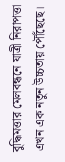বুদ্ধিমত্তার মেলবন্ধনে যাত্রী নিরাপত্তা এখন এক নতুন উচ্চতায় পৌঁছেছে।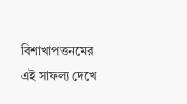বিশাখাপত্তনমের এই সাফল্য দেখে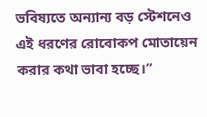ভবিষ্যতে অন্যান্য বড় স্টেশনেও এই ধরণের রোবোকপ মোতায়েন করার কথা ভাবা হচ্ছে।”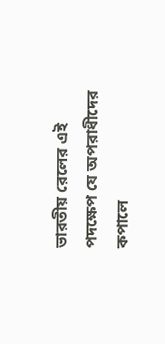ভারতীয় রেলের এই পদক্ষেপ যে অপরাধীদের কপালে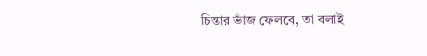চিন্তার ভাঁজ ফেলবে, তা বলাই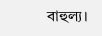বাহুল্য।